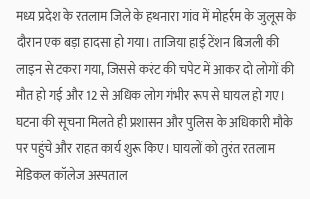मध्य प्रदेश के रतलाम जिले के हथनारा गांव में मोहर्रम के जुलूस के दौरान एक बड़ा हादसा हो गया। ताजिया हाई टेंशन बिजली की लाइन से टकरा गया, जिससे करंट की चपेट में आकर दो लोगों की मौत हो गई और 12 से अधिक लोग गंभीर रूप से घायल हो गए।
घटना की सूचना मिलते ही प्रशासन और पुलिस के अधिकारी मौके पर पहुंचे और राहत कार्य शुरू किए। घायलों को तुरंत रतलाम मेडिकल कॉलेज अस्पताल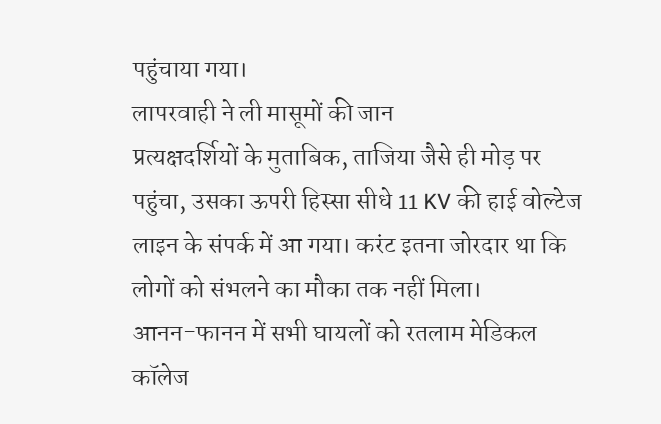पहुंचाया गया।
लापरवाही ने ली मासूमों की जान
प्रत्यक्षदर्शियों के मुताबिक, ताजिया जैसे ही मोड़ पर पहुंचा, उसका ऊपरी हिस्सा सीधे 11 KV की हाई वोल्टेज लाइन के संपर्क में आ गया। करंट इतना जोरदार था कि लोगों को संभलने का मौका तक नहीं मिला।
आनन-फानन में सभी घायलों को रतलाम मेडिकल कॉलेज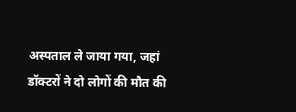अस्पताल ले जाया गया, जहां डॉक्टरों ने दो लोगों की मौत की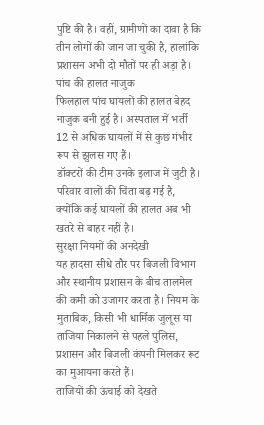पुष्टि की है। वहीं, ग्रामीणों का दावा है कि तीन लोगों की जान जा चुकी है, हालांकि प्रशासन अभी दो मौतों पर ही अड़ा है।
पांच की हालत नाजुक
फिलहाल पांच घायलों की हालत बेहद नाजुक बनी हुई है। अस्पताल में भर्ती 12 से अधिक घायलों में से कुछ गंभीर रूप से झुलस गए हैं।
डॉक्टरों की टीम उनके इलाज में जुटी है। परिवार वालों की चिंता बढ़ गई है, क्योंकि कई घायलों की हालत अब भी खतरे से बाहर नहीं है।
सुरक्षा नियमों की अनदेखी
यह हादसा सीधे तौर पर बिजली विभाग और स्थानीय प्रशासन के बीच तालमेल की कमी को उजागर करता है। नियम के मुताबिक, किसी भी धार्मिक जुलूस या ताजिया निकालने से पहले पुलिस, प्रशासन और बिजली कंपनी मिलकर रूट का मुआयना करते हैं।
ताजियों की ऊंचाई को देखते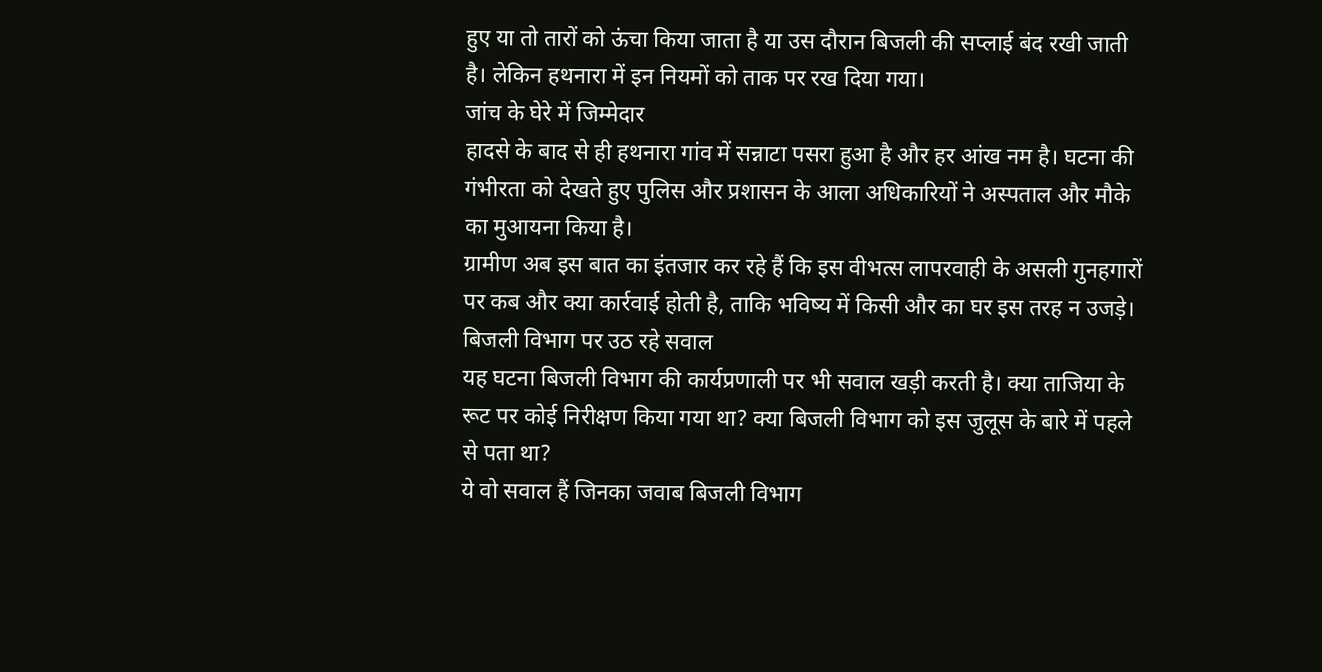हुए या तो तारों को ऊंचा किया जाता है या उस दौरान बिजली की सप्लाई बंद रखी जाती है। लेकिन हथनारा में इन नियमों को ताक पर रख दिया गया।
जांच के घेरे में जिम्मेदार
हादसे के बाद से ही हथनारा गांव में सन्नाटा पसरा हुआ है और हर आंख नम है। घटना की गंभीरता को देखते हुए पुलिस और प्रशासन के आला अधिकारियों ने अस्पताल और मौके का मुआयना किया है।
ग्रामीण अब इस बात का इंतजार कर रहे हैं कि इस वीभत्स लापरवाही के असली गुनहगारों पर कब और क्या कार्रवाई होती है, ताकि भविष्य में किसी और का घर इस तरह न उजड़े।
बिजली विभाग पर उठ रहे सवाल
यह घटना बिजली विभाग की कार्यप्रणाली पर भी सवाल खड़ी करती है। क्या ताजिया के रूट पर कोई निरीक्षण किया गया था? क्या बिजली विभाग को इस जुलूस के बारे में पहले से पता था?
ये वो सवाल हैं जिनका जवाब बिजली विभाग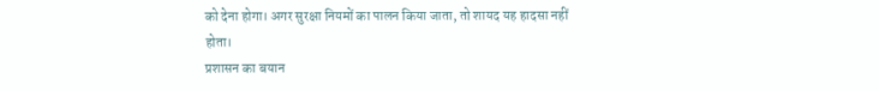को देना होगा। अगर सुरक्षा नियमों का पालन किया जाता, तो शायद यह हादसा नहीं होता।
प्रशासन का बयान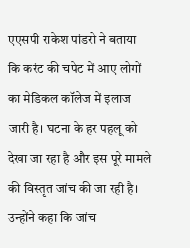एएसपी राकेश पांडरो ने बताया कि करंट की चपेट में आए लोगों का मेडिकल कॉलेज में इलाज जारी है। घटना के हर पहलू को देखा जा रहा है और इस पूरे मामले की विस्तृत जांच की जा रही है।
उन्होंने कहा कि जांच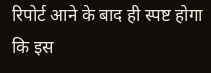रिपोर्ट आने के बाद ही स्पष्ट होगा कि इस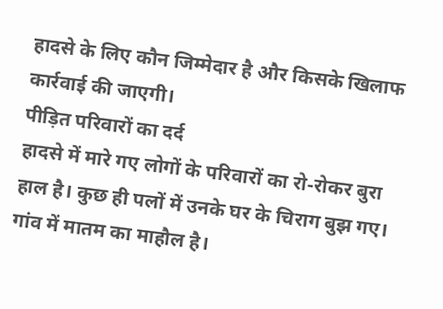हादसे के लिए कौन जिम्मेदार है और किसके खिलाफ कार्रवाई की जाएगी।
पीड़ित परिवारों का दर्द
हादसे में मारे गए लोगों के परिवारों का रो-रोकर बुरा हाल है। कुछ ही पलों में उनके घर के चिराग बुझ गए। गांव में मातम का माहौल है।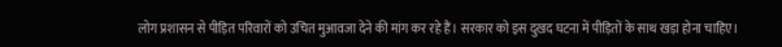लोग प्रशासन से पीड़ित परिवारों को उचित मुआवजा देने की मांग कर रहे हैं। सरकार को इस दुखद घटना में पीड़ितों के साथ खड़ा होना चाहिए।